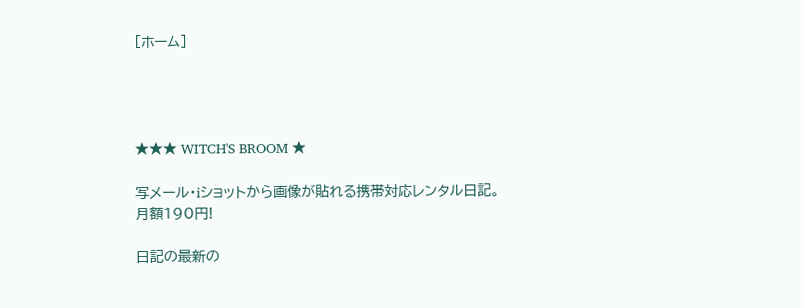[ホーム]




★★★ WITCH'S BROOM ★

写メール・iショットから画像が貼れる携帯対応レンタル日記。月額190円!

日記の最新の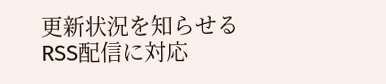更新状況を知らせるRSS配信に対応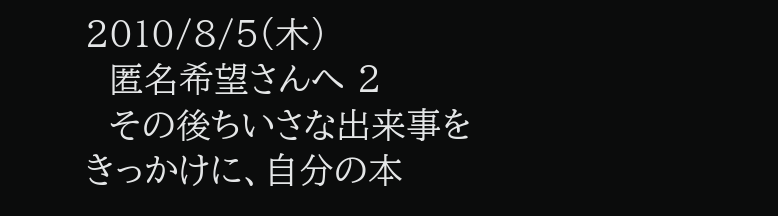2010/8/5(木)
  匿名希望さんへ 2
  その後ちいさな出来事をきっかけに、自分の本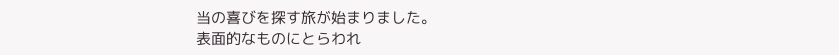当の喜びを探す旅が始まりました。
表面的なものにとらわれ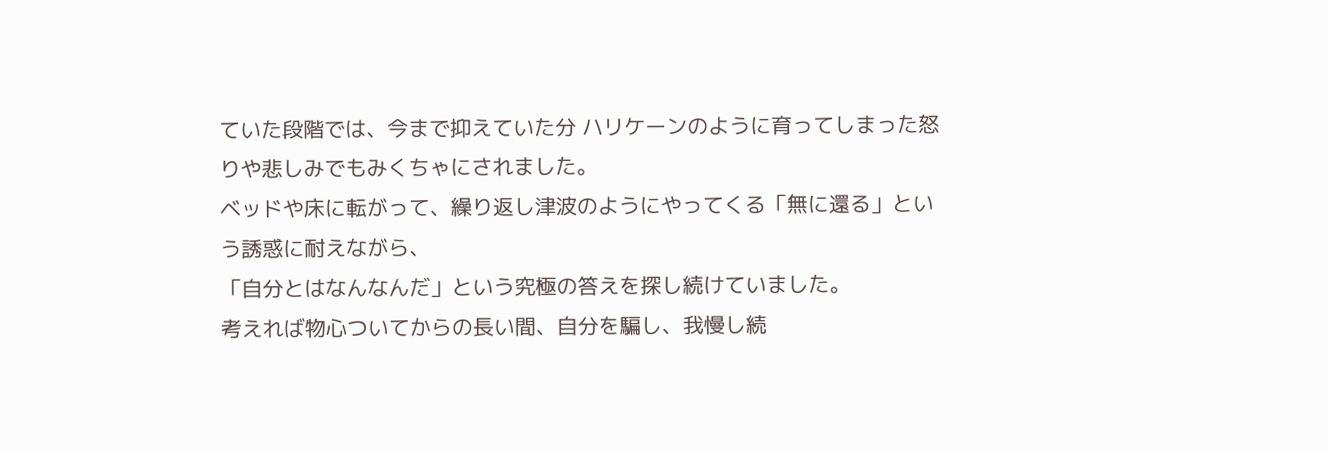ていた段階では、今まで抑えていた分 ハリケーンのように育ってしまった怒りや悲しみでもみくちゃにされました。
ベッドや床に転がって、繰り返し津波のようにやってくる「無に還る」という誘惑に耐えながら、
「自分とはなんなんだ」という究極の答えを探し続けていました。
考えれば物心ついてからの長い間、自分を騙し、我慢し続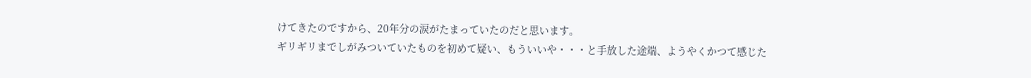けてきたのですから、20年分の涙がたまっていたのだと思います。
ギリギリまでしがみついていたものを初めて疑い、もういいや・・・と手放した途端、ようやくかつて感じた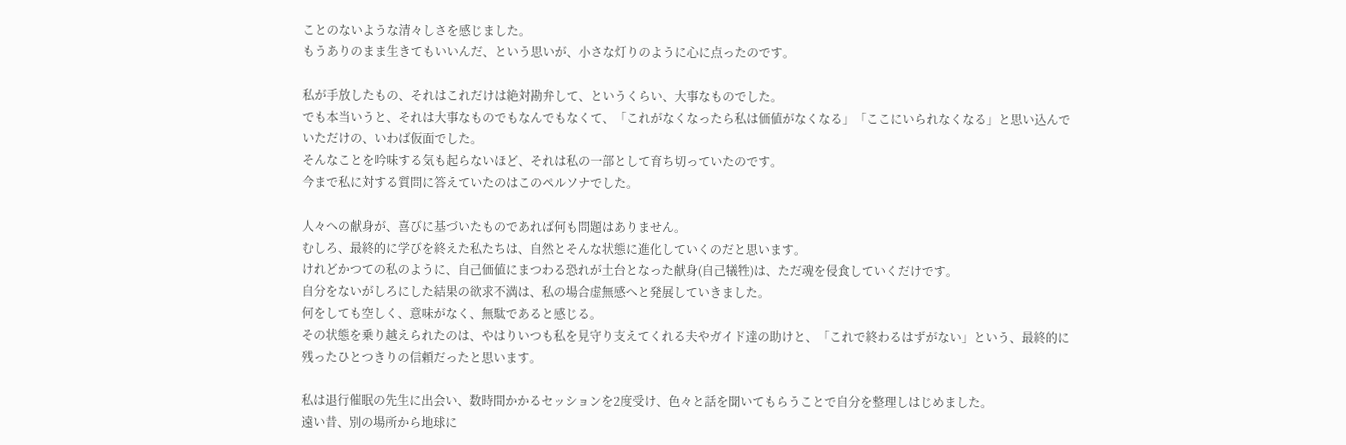ことのないような清々しさを感じました。
もうありのまま生きてもいいんだ、という思いが、小さな灯りのように心に点ったのです。

私が手放したもの、それはこれだけは絶対勘弁して、というくらい、大事なものでした。
でも本当いうと、それは大事なものでもなんでもなくて、「これがなくなったら私は価値がなくなる」「ここにいられなくなる」と思い込んでいただけの、いわば仮面でした。
そんなことを吟味する気も起らないほど、それは私の一部として育ち切っていたのです。
今まで私に対する質問に答えていたのはこのペルソナでした。

人々への献身が、喜びに基づいたものであれば何も問題はありません。
むしろ、最終的に学びを終えた私たちは、自然とそんな状態に進化していくのだと思います。
けれどかつての私のように、自己価値にまつわる恐れが土台となった献身(自己犠牲)は、ただ魂を侵食していくだけです。
自分をないがしろにした結果の欲求不満は、私の場合虚無感へと発展していきました。
何をしても空しく、意味がなく、無駄であると感じる。
その状態を乗り越えられたのは、やはりいつも私を見守り支えてくれる夫やガイド達の助けと、「これで終わるはずがない」という、最終的に残ったひとつきりの信頼だったと思います。

私は退行催眠の先生に出会い、数時間かかるセッションを2度受け、色々と話を聞いてもらうことで自分を整理しはじめました。
遠い昔、別の場所から地球に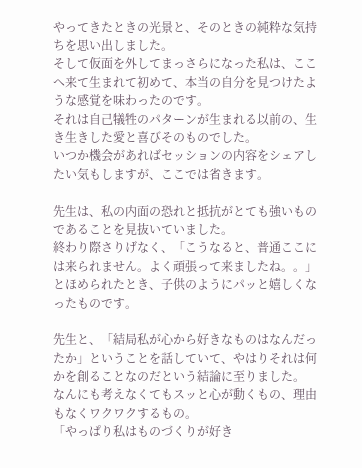やってきたときの光景と、そのときの純粋な気持ちを思い出しました。
そして仮面を外してまっさらになった私は、ここへ来て生まれて初めて、本当の自分を見つけたような感覚を味わったのです。
それは自己犠牲のパターンが生まれる以前の、生き生きした愛と喜びそのものでした。
いつか機会があればセッションの内容をシェアしたい気もしますが、ここでは省きます。

先生は、私の内面の恐れと抵抗がとても強いものであることを見抜いていました。
終わり際さりげなく、「こうなると、普通ここには来られません。よく頑張って来ましたね。。」とほめられたとき、子供のようにパッと嬉しくなったものです。

先生と、「結局私が心から好きなものはなんだったか」ということを話していて、やはりそれは何かを創ることなのだという結論に至りました。
なんにも考えなくてもスッと心が動くもの、理由もなくワクワクするもの。
「やっぱり私はものづくりが好き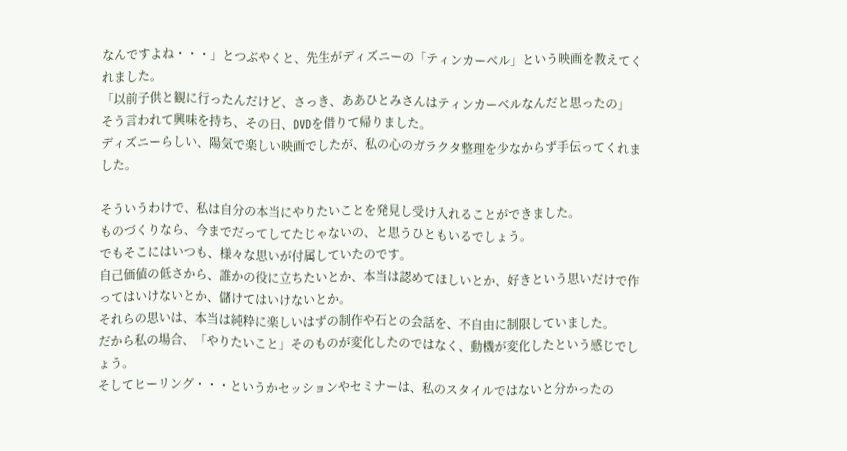なんですよね・・・」とつぶやくと、先生がディズニーの「ティンカーベル」という映画を教えてくれました。
「以前子供と観に行ったんだけど、さっき、ああひとみさんはティンカーベルなんだと思ったの」
そう言われて興味を持ち、その日、DVDを借りて帰りました。
ディズニーらしい、陽気で楽しい映画でしたが、私の心のガラクタ整理を少なからず手伝ってくれました。

そういうわけで、私は自分の本当にやりたいことを発見し受け入れることができました。
ものづくりなら、今までだってしてたじゃないの、と思うひともいるでしょう。
でもそこにはいつも、様々な思いが付属していたのです。
自己価値の低さから、誰かの役に立ちたいとか、本当は認めてほしいとか、好きという思いだけで作ってはいけないとか、儲けてはいけないとか。
それらの思いは、本当は純粋に楽しいはずの制作や石との会話を、不自由に制限していました。
だから私の場合、「やりたいこと」そのものが変化したのではなく、動機が変化したという感じでしょう。
そしてヒーリング・・・というかセッションやセミナーは、私のスタイルではないと分かったの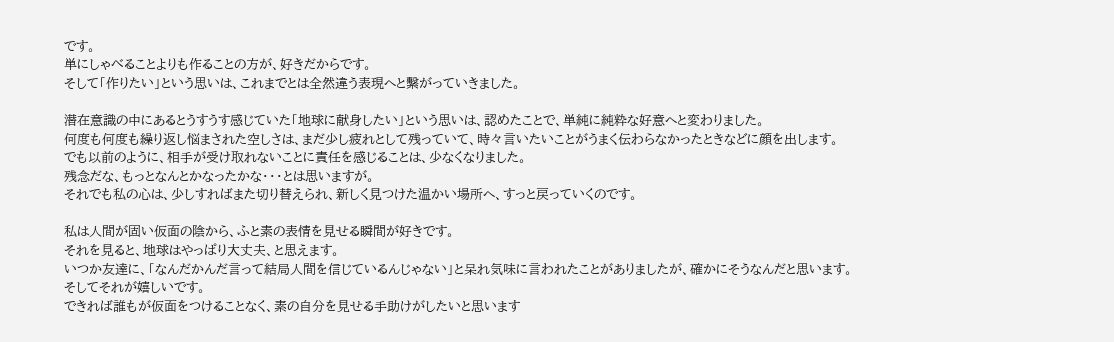です。
単にしゃべることよりも作ることの方が、好きだからです。
そして「作りたい」という思いは、これまでとは全然違う表現へと繫がっていきました。

潜在意識の中にあるとうすうす感じていた「地球に献身したい」という思いは、認めたことで、単純に純粋な好意へと変わりました。
何度も何度も繰り返し悩まされた空しさは、まだ少し疲れとして残っていて、時々言いたいことがうまく伝わらなかったときなどに顔を出します。
でも以前のように、相手が受け取れないことに責任を感じることは、少なくなりました。
残念だな、もっとなんとかなったかな・・・とは思いますが。
それでも私の心は、少しすればまた切り替えられ、新しく見つけた温かい場所へ、すっと戻っていくのです。

私は人間が固い仮面の陰から、ふと素の表情を見せる瞬間が好きです。
それを見ると、地球はやっぱり大丈夫、と思えます。
いつか友達に、「なんだかんだ言って結局人間を信じているんじゃない」と呆れ気味に言われたことがありましたが、確かにそうなんだと思います。
そしてそれが嬉しいです。
できれば誰もが仮面をつけることなく、素の自分を見せる手助けがしたいと思います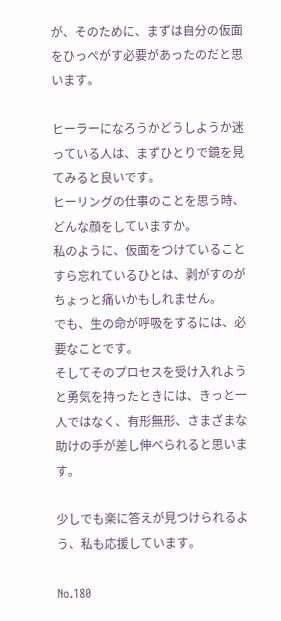が、そのために、まずは自分の仮面をひっぺがす必要があったのだと思います。

ヒーラーになろうかどうしようか迷っている人は、まずひとりで鏡を見てみると良いです。
ヒーリングの仕事のことを思う時、どんな顔をしていますか。
私のように、仮面をつけていることすら忘れているひとは、剥がすのがちょっと痛いかもしれません。
でも、生の命が呼吸をするには、必要なことです。
そしてそのプロセスを受け入れようと勇気を持ったときには、きっと一人ではなく、有形無形、さまざまな助けの手が差し伸べられると思います。

少しでも楽に答えが見つけられるよう、私も応援しています。

No.180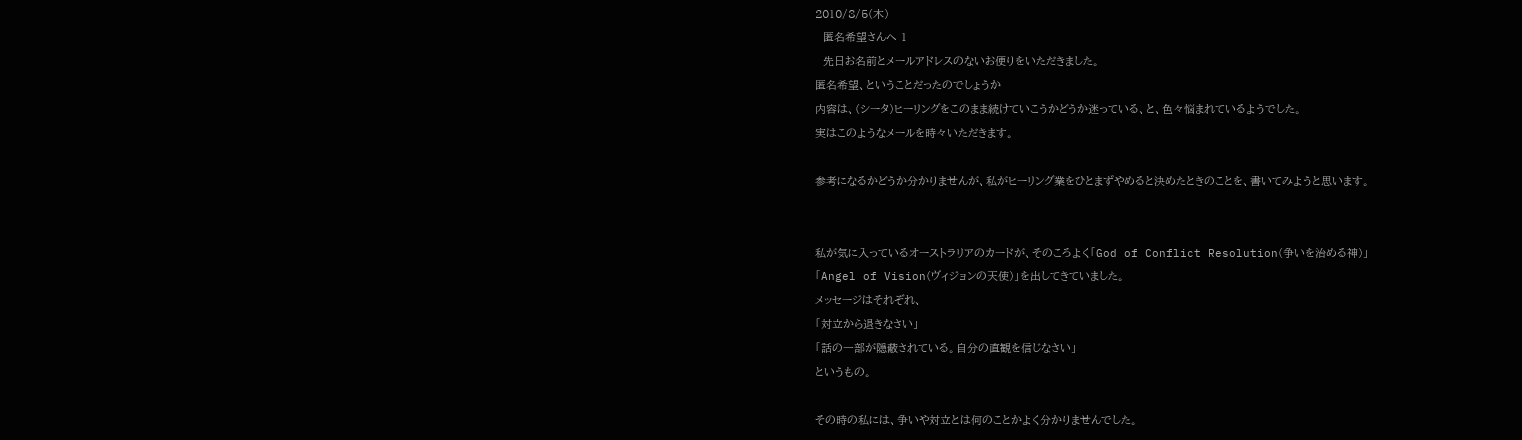2010/8/5(木)
  匿名希望さんへ 1
  先日お名前とメールアドレスのないお便りをいただきました。
匿名希望、ということだったのでしょうか
内容は、(シータ)ヒーリングをこのまま続けていこうかどうか迷っている、と、色々悩まれているようでした。
実はこのようなメールを時々いただきます。

参考になるかどうか分かりませんが、私がヒーリング業をひとまずやめると決めたときのことを、書いてみようと思います。


私が気に入っているオーストラリアのカードが、そのころよく「God of Conflict Resolution(争いを治める神)」
「Angel of Vision(ヴィジョンの天使)」を出してきていました。
メッセージはそれぞれ、
「対立から退きなさい」
「話の一部が隠蔽されている。自分の直観を信じなさい」
というもの。

その時の私には、争いや対立とは何のことかよく分かりませんでした。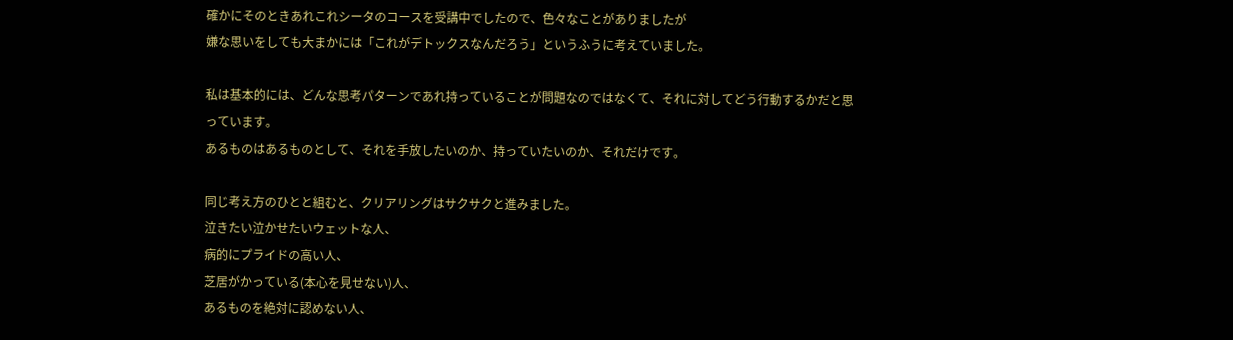確かにそのときあれこれシータのコースを受講中でしたので、色々なことがありましたが
嫌な思いをしても大まかには「これがデトックスなんだろう」というふうに考えていました。

私は基本的には、どんな思考パターンであれ持っていることが問題なのではなくて、それに対してどう行動するかだと思っています。
あるものはあるものとして、それを手放したいのか、持っていたいのか、それだけです。

同じ考え方のひとと組むと、クリアリングはサクサクと進みました。
泣きたい泣かせたいウェットな人、
病的にプライドの高い人、
芝居がかっている(本心を見せない)人、
あるものを絶対に認めない人、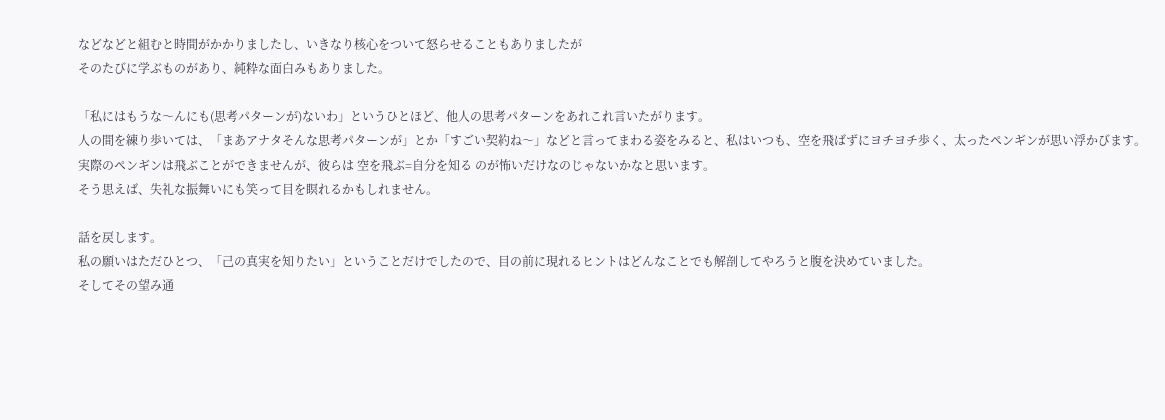などなどと組むと時間がかかりましたし、いきなり核心をついて怒らせることもありましたが
そのたびに学ぶものがあり、純粋な面白みもありました。

「私にはもうな〜んにも(思考パターンが)ないわ」というひとほど、他人の思考パターンをあれこれ言いたがります。
人の間を練り歩いては、「まあアナタそんな思考パターンが」とか「すごい契約ね〜」などと言ってまわる姿をみると、私はいつも、空を飛ばずにヨチヨチ歩く、太ったペンギンが思い浮かびます。
実際のペンギンは飛ぶことができませんが、彼らは 空を飛ぶ=自分を知る のが怖いだけなのじゃないかなと思います。
そう思えば、失礼な振舞いにも笑って目を瞑れるかもしれません。

話を戻します。
私の願いはただひとつ、「己の真実を知りたい」ということだけでしたので、目の前に現れるヒントはどんなことでも解剖してやろうと腹を決めていました。
そしてその望み通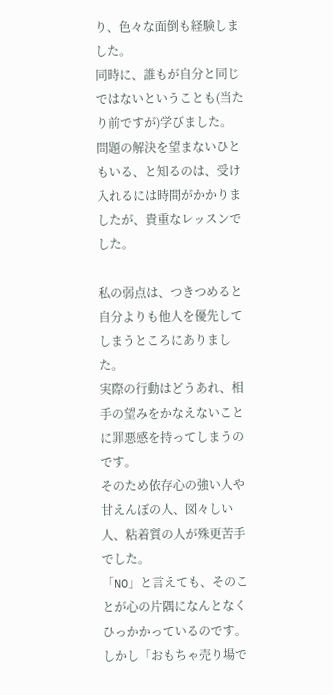り、色々な面倒も経験しました。
同時に、誰もが自分と同じではないということも(当たり前ですが)学びました。
問題の解決を望まないひともいる、と知るのは、受け入れるには時間がかかりましたが、貴重なレッスンでした。

私の弱点は、つきつめると自分よりも他人を優先してしまうところにありました。
実際の行動はどうあれ、相手の望みをかなえないことに罪悪感を持ってしまうのです。
そのため依存心の強い人や甘えんぼの人、図々しい人、粘着質の人が殊更苦手でした。
「NO」と言えても、そのことが心の片隅になんとなくひっかかっているのです。
しかし「おもちゃ売り場で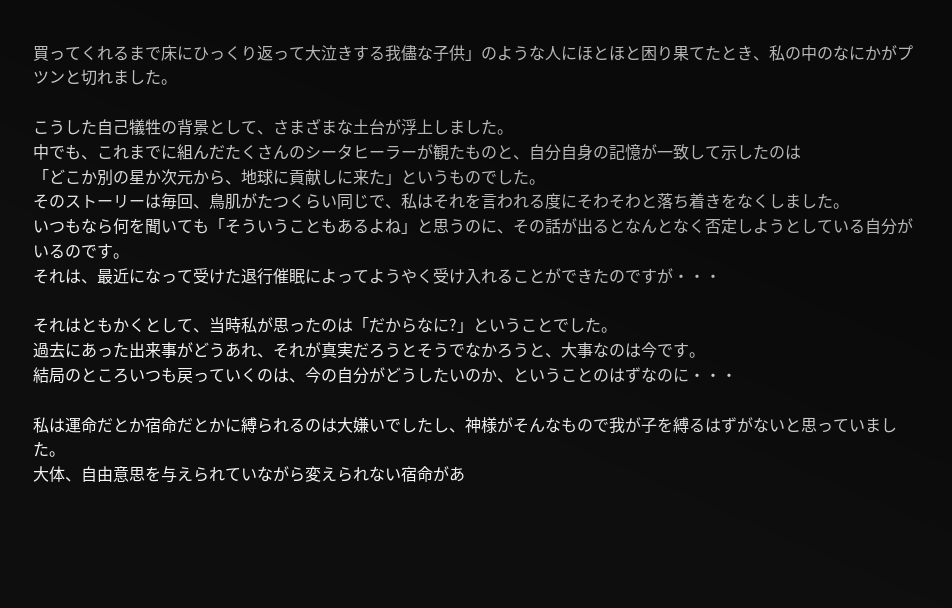買ってくれるまで床にひっくり返って大泣きする我儘な子供」のような人にほとほと困り果てたとき、私の中のなにかがプツンと切れました。

こうした自己犠牲の背景として、さまざまな土台が浮上しました。
中でも、これまでに組んだたくさんのシータヒーラーが観たものと、自分自身の記憶が一致して示したのは
「どこか別の星か次元から、地球に貢献しに来た」というものでした。
そのストーリーは毎回、鳥肌がたつくらい同じで、私はそれを言われる度にそわそわと落ち着きをなくしました。
いつもなら何を聞いても「そういうこともあるよね」と思うのに、その話が出るとなんとなく否定しようとしている自分がいるのです。
それは、最近になって受けた退行催眠によってようやく受け入れることができたのですが・・・

それはともかくとして、当時私が思ったのは「だからなに?」ということでした。
過去にあった出来事がどうあれ、それが真実だろうとそうでなかろうと、大事なのは今です。
結局のところいつも戻っていくのは、今の自分がどうしたいのか、ということのはずなのに・・・

私は運命だとか宿命だとかに縛られるのは大嫌いでしたし、神様がそんなもので我が子を縛るはずがないと思っていました。
大体、自由意思を与えられていながら変えられない宿命があ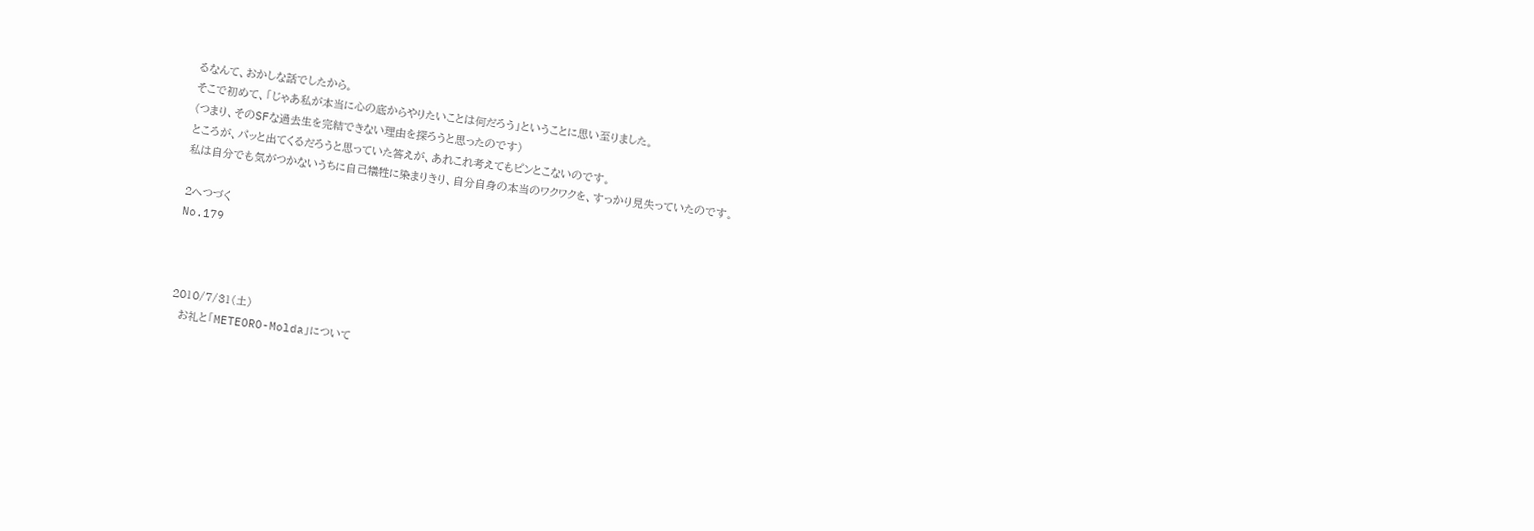るなんて、おかしな話でしたから。
そこで初めて、「じゃあ私が本当に心の底からやりたいことは何だろう」ということに思い至りました。
(つまり、そのSFな過去生を完結できない理由を探ろうと思ったのです)
ところが、パッと出てくるだろうと思っていた答えが、あれこれ考えてもピンとこないのです。
私は自分でも気がつかないうちに自己犠牲に染まりきり、自分自身の本当のワクワクを、すっかり見失っていたのです。

2へつづく
No.179



2010/7/31(土)
  お礼と「METEORO-Molda」について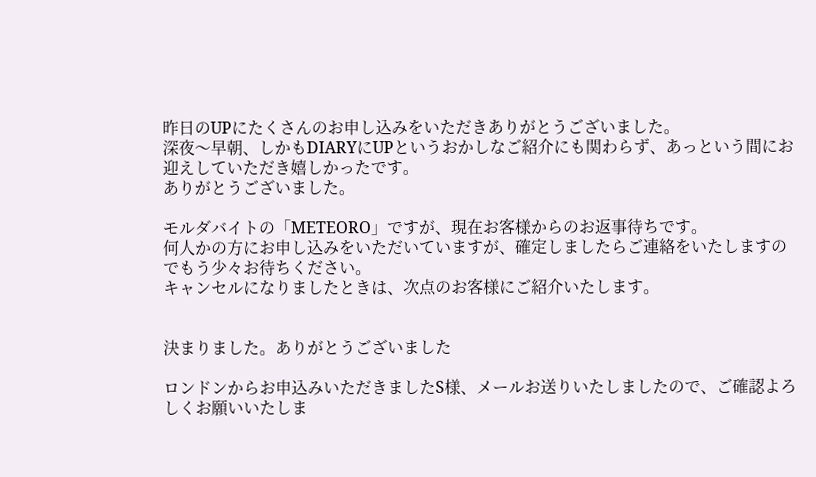昨日のUPにたくさんのお申し込みをいただきありがとうございました。
深夜〜早朝、しかもDIARYにUPというおかしなご紹介にも関わらず、あっという間にお迎えしていただき嬉しかったです。
ありがとうございました。

モルダバイトの「METEORO」ですが、現在お客様からのお返事待ちです。
何人かの方にお申し込みをいただいていますが、確定しましたらご連絡をいたしますのでもう少々お待ちください。
キャンセルになりましたときは、次点のお客様にご紹介いたします。


決まりました。ありがとうございました

ロンドンからお申込みいただきましたS様、メールお送りいたしましたので、ご確認よろしくお願いいたしま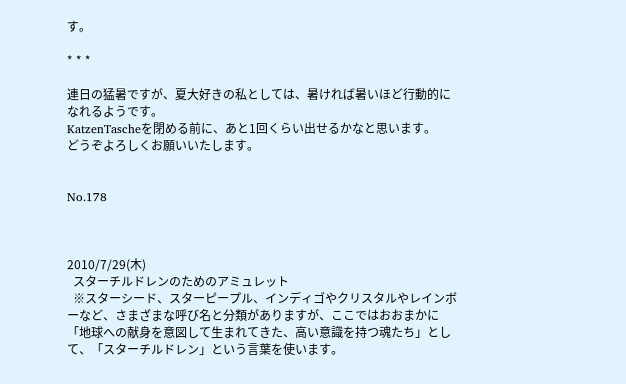す。

* * *

連日の猛暑ですが、夏大好きの私としては、暑ければ暑いほど行動的になれるようです。
KatzenTascheを閉める前に、あと1回くらい出せるかなと思います。
どうぞよろしくお願いいたします。


No.178



2010/7/29(木)
  スターチルドレンのためのアミュレット
  ※スターシード、スターピープル、インディゴやクリスタルやレインボーなど、さまざまな呼び名と分類がありますが、ここではおおまかに「地球への献身を意図して生まれてきた、高い意識を持つ魂たち」として、「スターチルドレン」という言葉を使います。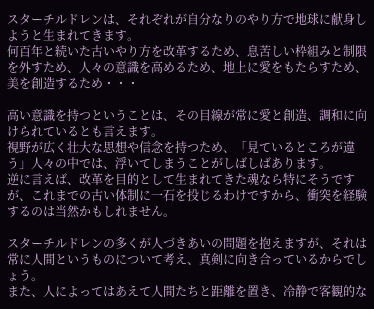スターチルドレンは、それぞれが自分なりのやり方で地球に献身しようと生まれてきます。
何百年と続いた古いやり方を改革するため、息苦しい枠組みと制限を外すため、人々の意識を高めるため、地上に愛をもたらすため、美を創造するため・・・

高い意識を持つということは、その目線が常に愛と創造、調和に向けられているとも言えます。
視野が広く壮大な思想や信念を持つため、「見ているところが違う」人々の中では、浮いてしまうことがしばしばあります。
逆に言えば、改革を目的として生まれてきた魂なら特にそうですが、これまでの古い体制に一石を投じるわけですから、衝突を経験するのは当然かもしれません。

スターチルドレンの多くが人づきあいの問題を抱えますが、それは常に人間というものについて考え、真剣に向き合っているからでしょう。
また、人によってはあえて人間たちと距離を置き、冷静で客観的な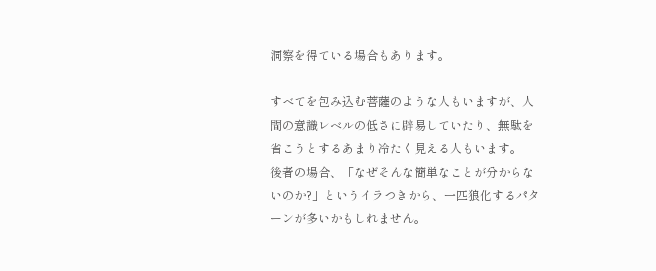洞察を得ている場合もあります。

すべてを包み込む菩薩のような人もいますが、人間の意識レベルの低さに辟易していたり、無駄を省こうとするあまり冷たく見える人もいます。
後者の場合、「なぜそんな簡単なことが分からないのか?」というイラつきから、一匹狼化するパターンが多いかもしれません。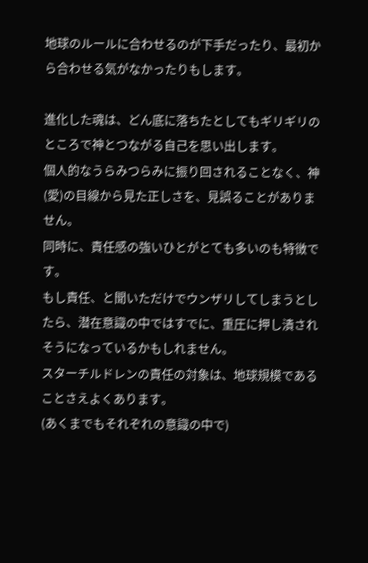地球のルールに合わせるのが下手だったり、最初から合わせる気がなかったりもします。

進化した魂は、どん底に落ちたとしてもギリギリのところで神とつながる自己を思い出します。
個人的なうらみつらみに振り回されることなく、神(愛)の目線から見た正しさを、見誤ることがありません。
同時に、責任感の強いひとがとても多いのも特徴です。
もし責任、と聞いただけでウンザリしてしまうとしたら、潜在意識の中ではすでに、重圧に押し潰されそうになっているかもしれません。
スターチルドレンの責任の対象は、地球規模であることさえよくあります。
(あくまでもそれぞれの意識の中で)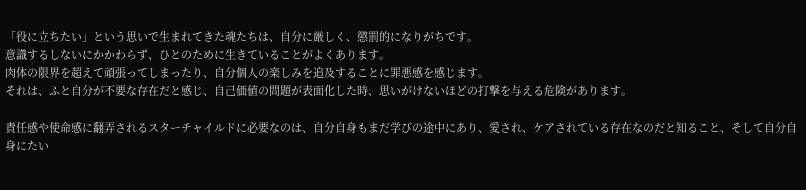「役に立ちたい」という思いで生まれてきた魂たちは、自分に厳しく、懲罰的になりがちです。
意識するしないにかかわらず、ひとのために生きていることがよくあります。
肉体の限界を超えて頑張ってしまったり、自分個人の楽しみを追及することに罪悪感を感じます。
それは、ふと自分が不要な存在だと感じ、自己価値の問題が表面化した時、思いがけないほどの打撃を与える危険があります。

責任感や使命感に翻弄されるスターチャイルドに必要なのは、自分自身もまだ学びの途中にあり、愛され、ケアされている存在なのだと知ること、そして自分自身にたい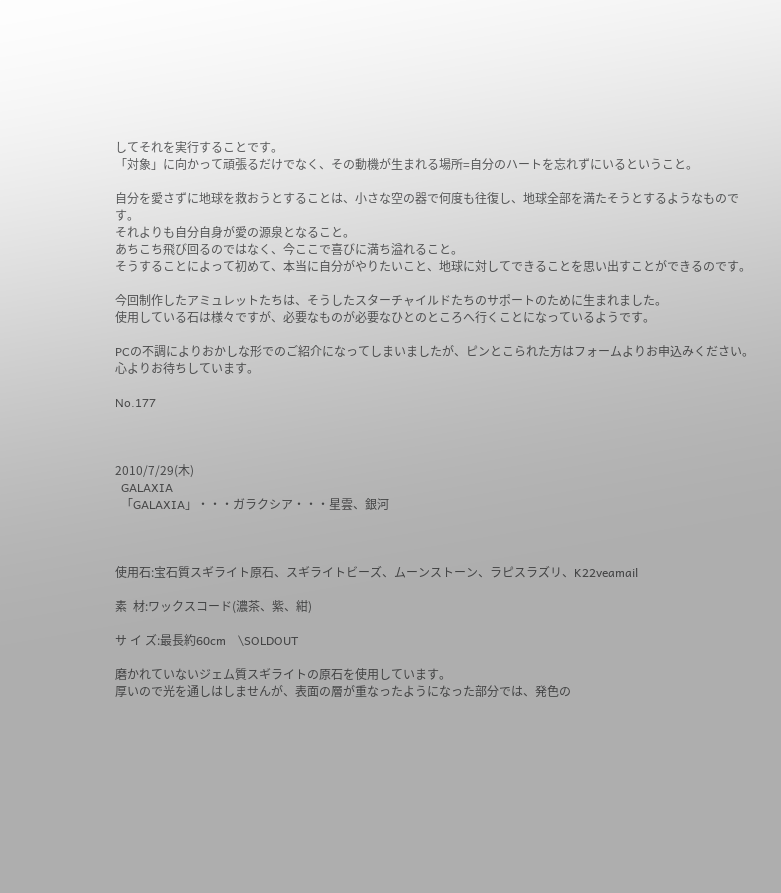してそれを実行することです。
「対象」に向かって頑張るだけでなく、その動機が生まれる場所=自分のハートを忘れずにいるということ。

自分を愛さずに地球を救おうとすることは、小さな空の器で何度も往復し、地球全部を満たそうとするようなものです。
それよりも自分自身が愛の源泉となること。
あちこち飛び回るのではなく、今ここで喜びに満ち溢れること。
そうすることによって初めて、本当に自分がやりたいこと、地球に対してできることを思い出すことができるのです。

今回制作したアミュレットたちは、そうしたスターチャイルドたちのサポートのために生まれました。
使用している石は様々ですが、必要なものが必要なひとのところへ行くことになっているようです。

PCの不調によりおかしな形でのご紹介になってしまいましたが、ピンとこられた方はフォームよりお申込みください。
心よりお待ちしています。

No.177



2010/7/29(木)
  GALAXIA
  「GALAXIA」・・・ガラクシア・・・星雲、銀河



使用石:宝石質スギライト原石、スギライトビーズ、ムーンストーン、ラピスラズリ、K22veamail

素  材:ワックスコード(濃茶、紫、紺)

サ イ ズ:最長約60cm    \SOLDOUT

磨かれていないジェム質スギライトの原石を使用しています。
厚いので光を通しはしませんが、表面の層が重なったようになった部分では、発色の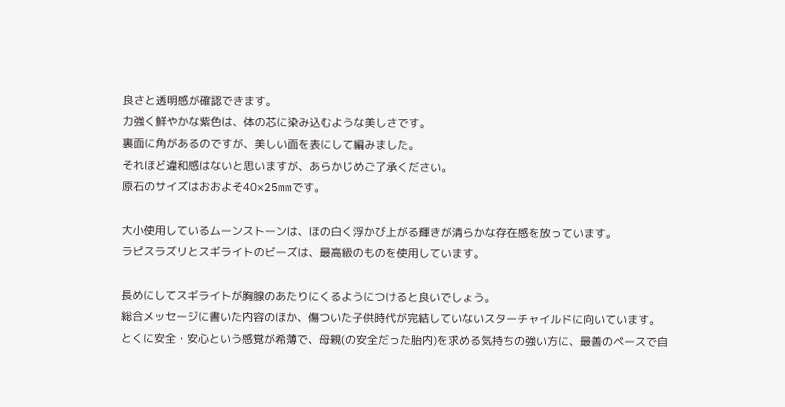良さと透明感が確認できます。
力強く鮮やかな紫色は、体の芯に染み込むような美しさです。
裏面に角があるのですが、美しい面を表にして編みました。
それほど違和感はないと思いますが、あらかじめご了承ください。
原石のサイズはおおよそ40×25mmです。

大小使用しているムーンストーンは、ほの白く浮かび上がる輝きが清らかな存在感を放っています。
ラピスラズリとスギライトのビーズは、最高級のものを使用しています。

長めにしてスギライトが胸腺のあたりにくるようにつけると良いでしょう。
総合メッセージに書いた内容のほか、傷ついた子供時代が完結していないスターチャイルドに向いています。
とくに安全・安心という感覚が希薄で、母親(の安全だった胎内)を求める気持ちの強い方に、最善のペースで自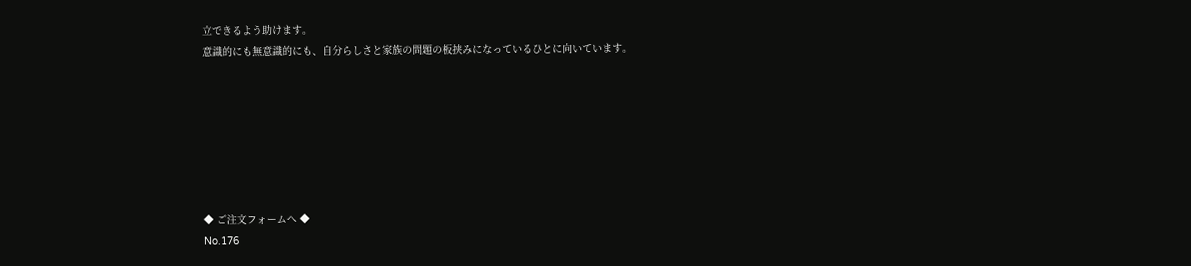立できるよう助けます。
意識的にも無意識的にも、自分らしさと家族の問題の板挟みになっているひとに向いています。







◆ ご注文フォームへ ◆
No.176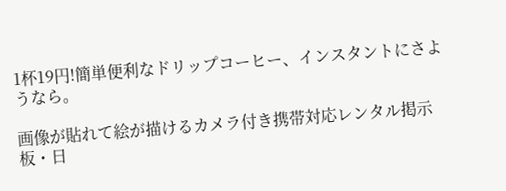1杯19円!簡単便利なドリップコーヒー、インスタントにさようなら。

画像が貼れて絵が描けるカメラ付き携帯対応レンタル掲示板・日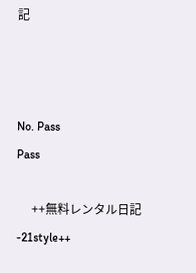記



No. Pass
Pass

     ++無料レンタル日記-21style++